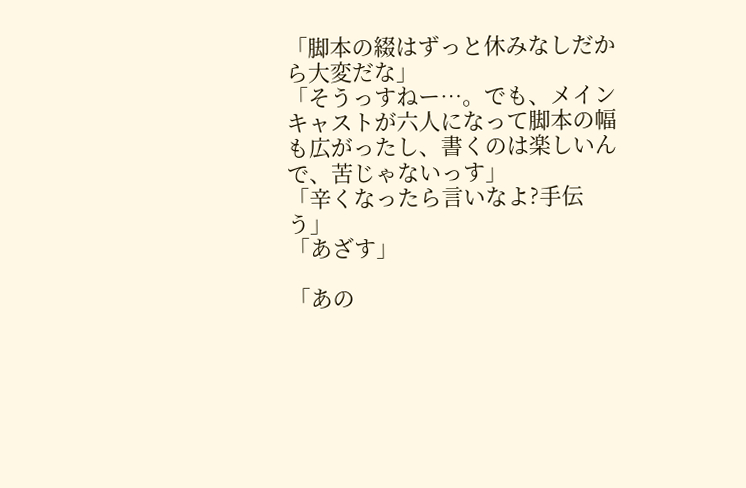「脚本の綴はずっと休みなしだから大変だな」
「そうっすねー…。でも、メインキャストが六人になって脚本の幅も広がったし、書くのは楽しいんで、苦じゃないっす」
「辛くなったら言いなよ?手伝う」
「あざす」

「あの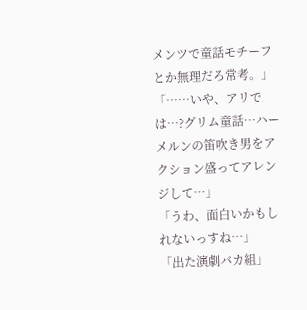メンツで童話モチーフとか無理だろ常考。」
「……いや、アリでは…?グリム童話…ハーメルンの笛吹き男をアクション盛ってアレンジして…」
「うわ、面白いかもしれないっすね…」
「出た演劇バカ組」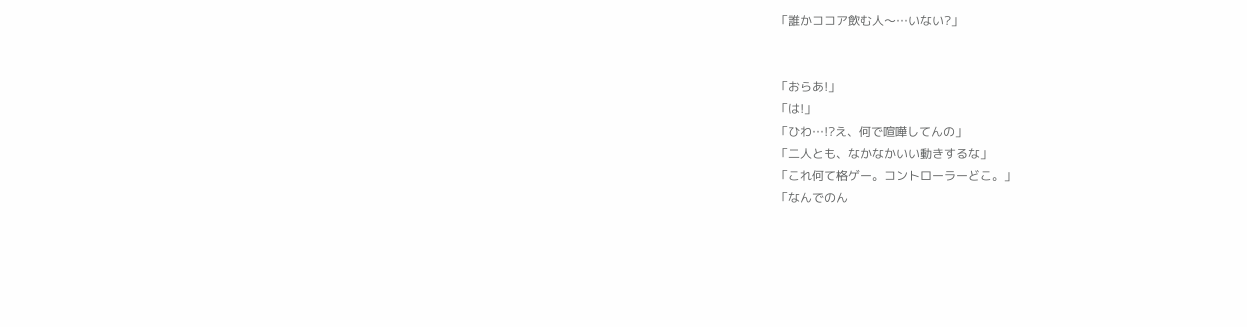「誰かココア飲む人〜…いない?」


「おらあ!」
「は!」
「ひわ…!?え、何で喧嘩してんの」
「二人とも、なかなかいい動きするな」
「これ何て格ゲー。コントローラーどこ。」
「なんでのん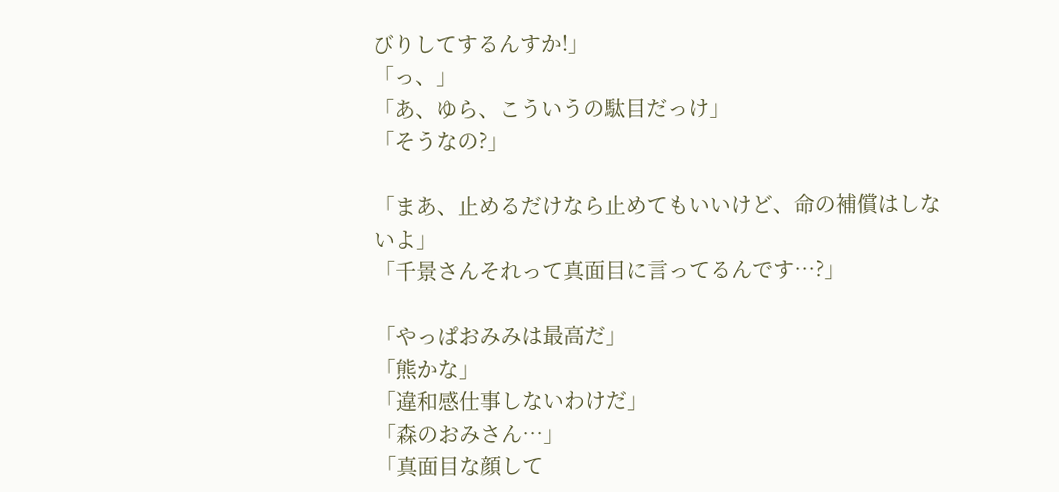びりしてするんすか!」
「っ、」
「あ、ゆら、こういうの駄目だっけ」
「そうなの?」

「まあ、止めるだけなら止めてもいいけど、命の補償はしないよ」
「千景さんそれって真面目に言ってるんです…?」

「やっぱおみみは最高だ」
「熊かな」
「違和感仕事しないわけだ」
「森のおみさん…」
「真面目な顔して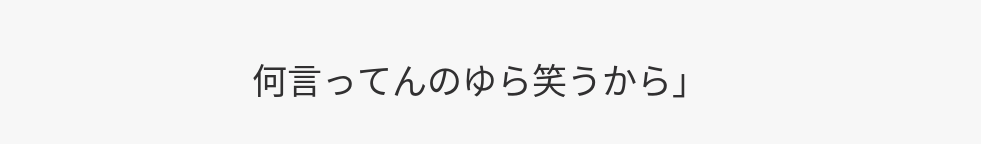何言ってんのゆら笑うから」